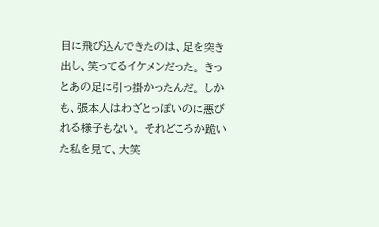目に飛び込んできたのは、足を突き出し、笑ってるイケメンだった。 きっとあの足に引っ掛かったんだ。 しかも、張本人はわざとっぽいのに悪びれる様子もない。 それどころか跪いた私を見て、大笑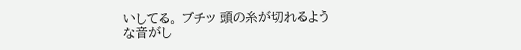いしてる。 ブチッ 頭の糸が切れるような音がし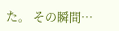た。 その瞬間…